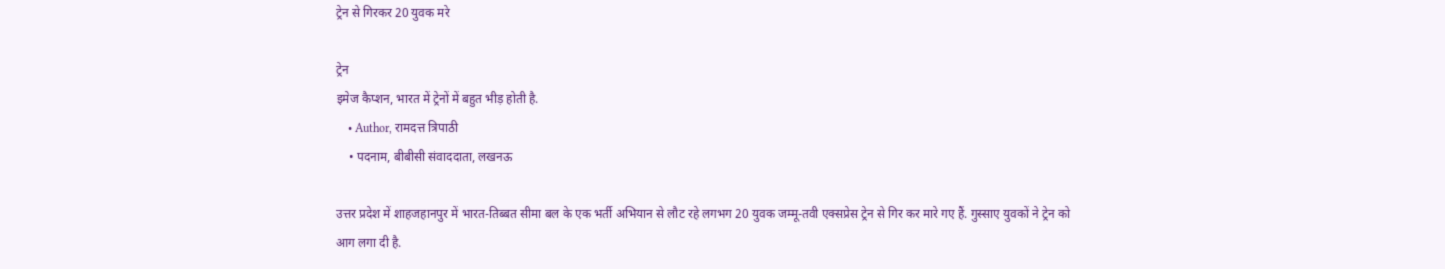ट्रेन से गिरकर 20 युवक मरे

ट्रेन
इमेज कैप्शन, भारत में ट्रेनों में बहुत भीड़ होती है.
    • Author, रामदत्त त्रिपाठी
    • पदनाम, बीबीसी संवाददाता, लखनऊ

उत्तर प्रदेश में शाहजहानपुर में भारत-तिब्बत सीमा बल के एक भर्ती अभियान से लौट रहे लगभग 20 युवक जम्मू-तवी एक्सप्रेस ट्रेन से गिर कर मारे गए हैं. गुस्साए युवकों ने ट्रेन को आग लगा दी है.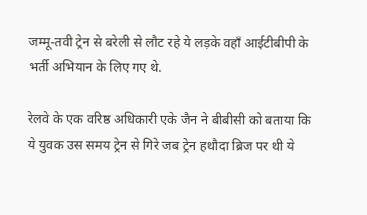जम्मू-तवी ट्रेन से बरेली से लौट रहे ये लड़के वहाँ आईटीबीपी के भर्ती अभियान के लिए गए थे.

रेलवे के एक वरिष्ठ अधिकारी एके जैन ने बीबीसी को बताया कि ये युवक उस समय ट्रेन से गिरे जब ट्रेन हथौदा ब्रिज पर थी ये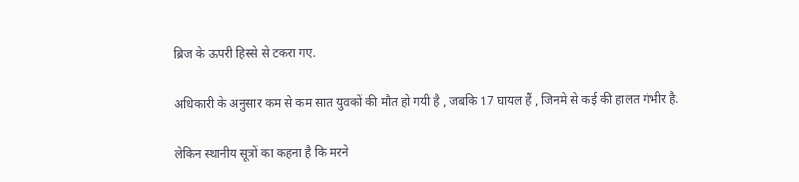ब्रिज के ऊपरी हिस्से से टकरा गए.

अधिकारी के अनुसार कम से कम सात युवकों की मौत हो गयी है , जबकि 17 घायल हैं , जिनमे से कई की हालत गंभीर है.

लेकिन स्थानीय सूत्रों का कहना है कि मरने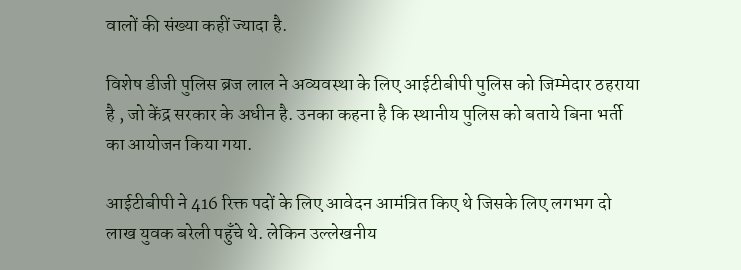वालों की संख्या कहीं ज्यादा है.

विशेष डीजी पुलिस ब्रज लाल ने अव्यवस्था के लिए आईटीबीपी पुलिस को जिम्मेदार ठहराया है , जो केंद्र सरकार के अधीन है. उनका कहना है कि स्थानीय पुलिस को बताये बिना भर्ती का आयोजन किया गया.

आईटीबीपी ने 416 रिक्त पदों के लिए आवेदन आमंत्रित किए थे जिसके लिए लगभग दो लाख युवक बरेली पहुँचे थे. लेकिन उल्लेखनीय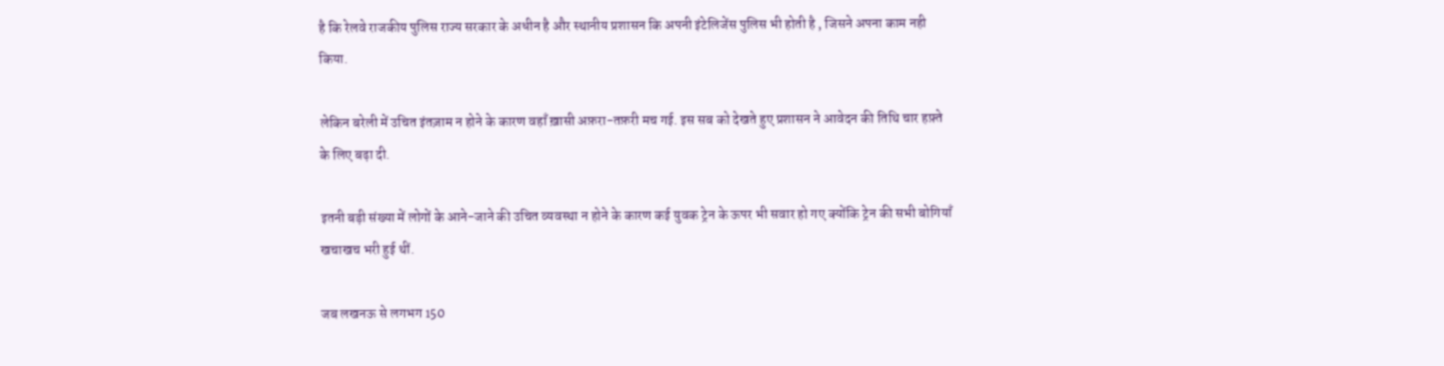है कि रेलवे राजकीय पुलिस राज्य सरकार के अधीन है और स्थानीय प्रशासन कि अपनी इंटेलिजेंस पुलिस भी होती है , जिसने अपना काम नही किया.

लेकिन बरेली में उचित इंतज़ाम न होने के कारण वहाँ ख़ासी अफ़रा-तफ़री मच गई. इस सब को देखते हुए प्रशासन ने आवेदन की तिथि चार हफ़्ते के लिए बढ़ा दी.

इतनी बड़ी संख्या में लोगों के आने-जाने की उचित व्यवस्था न होने के कारण कई युवक ट्रेन के ऊपर भी सवार हो गए क्योंकि ट्रेन की सभी बोगियाँ खचाखच भरी हुई थीं.

जब लखनऊ से लगभग 150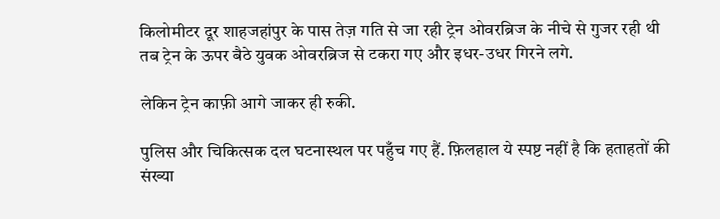किलोमीटर दूर शाहजहांपुर के पास तेज़ गति से जा रही ट्रेन ओवरब्रिज के नीचे से गुजर रही थी तब ट्रेन के ऊपर बैठे युवक ओवरब्रिज से टकरा गए और इधर-उधर गिरने लगे.

लेकिन ट्रेन काफ़ी आगे जाकर ही रुकी.

पुलिस और चिकित्सक दल घटनास्थल पर पहुँच गए हैं. फ़िलहाल ये स्पष्ट नहीं है कि हताहतों की संख्या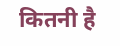कितनी है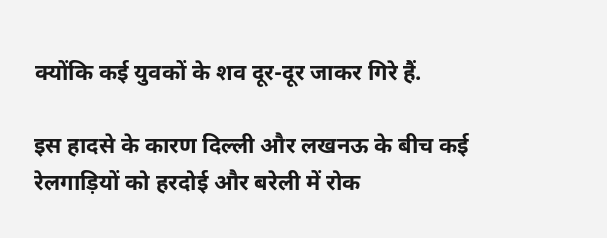क्योंकि कई युवकों के शव दूर-दूर जाकर गिरे हैं.

इस हादसे के कारण दिल्ली और लखनऊ के बीच कई रेलगाड़ियों को हरदोई और बरेली में रोक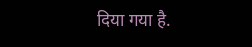दिया गया है.